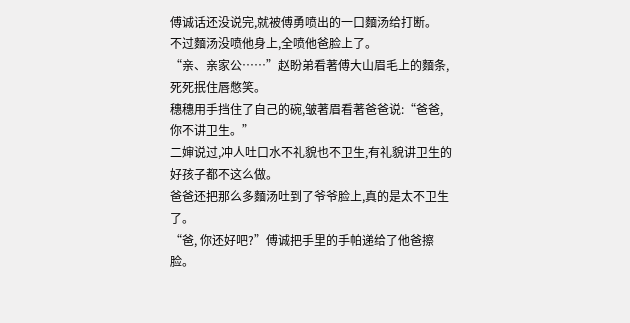傅诚话还没说完,就被傅勇喷出的一口麵汤给打断。
不过麵汤没喷他身上,全喷他爸脸上了。
“亲、亲家公……”赵盼弟看著傅大山眉毛上的麵条,死死抿住唇憋笑。
穗穗用手挡住了自己的碗,皱著眉看著爸爸说:“爸爸,你不讲卫生。”
二婶说过,冲人吐口水不礼貌也不卫生,有礼貌讲卫生的好孩子都不这么做。
爸爸还把那么多麵汤吐到了爷爷脸上,真的是太不卫生了。
“爸, 你还好吧?”傅诚把手里的手帕递给了他爸擦脸。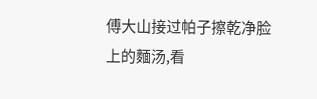傅大山接过帕子擦乾净脸上的麵汤,看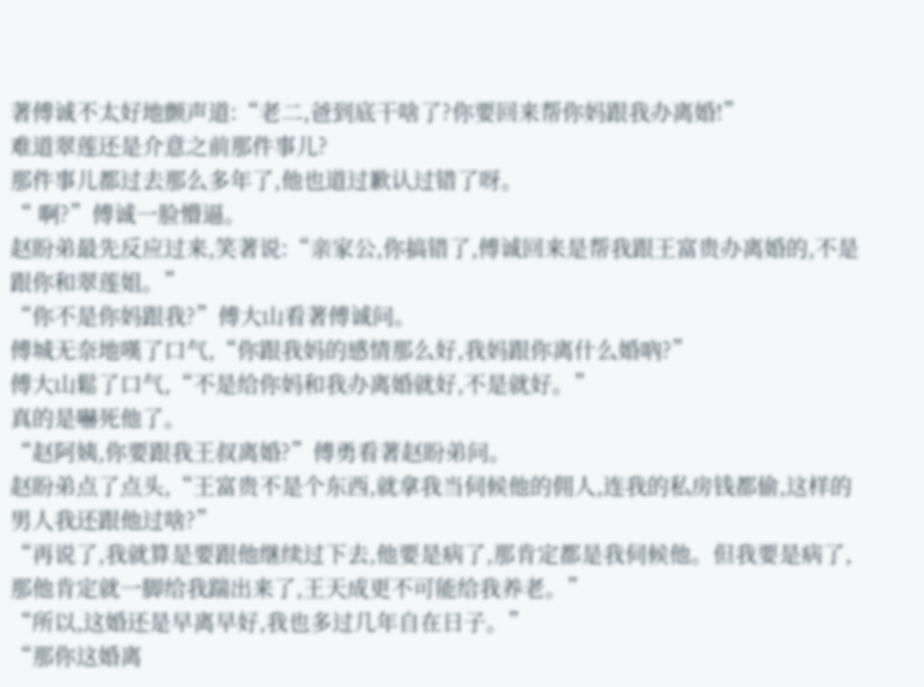著傅诚不太好地颤声道:“老二,爸到底干啥了?你要回来帮你妈跟我办离婚!”
难道翠莲还是介意之前那件事儿?
那件事儿都过去那么多年了,他也道过歉认过错了呀。
“ 啊?”傅诚一脸懵逼。
赵盼弟最先反应过来,笑著说:“亲家公,你搞错了,傅诚回来是帮我跟王富贵办离婚的,不是跟你和翠莲姐。”
“你不是你妈跟我?”傅大山看著傅诚问。
傅城无奈地嘆了口气,“你跟我妈的感情那么好,我妈跟你离什么婚吶?”
傅大山鬆了口气,“不是给你妈和我办离婚就好,不是就好。”
真的是嚇死他了。
“赵阿姨,你要跟我王叔离婚?”傅勇看著赵盼弟问。
赵盼弟点了点头,“王富贵不是个东西,就拿我当伺候他的佣人,连我的私房钱都偷,这样的男人我还跟他过啥?”
“再说了,我就算是要跟他继续过下去,他要是病了,那肯定都是我伺候他。但我要是病了,那他肯定就一脚给我踹出来了,王天成更不可能给我养老。”
“所以,这婚还是早离早好,我也多过几年自在日子。”
“那你这婚离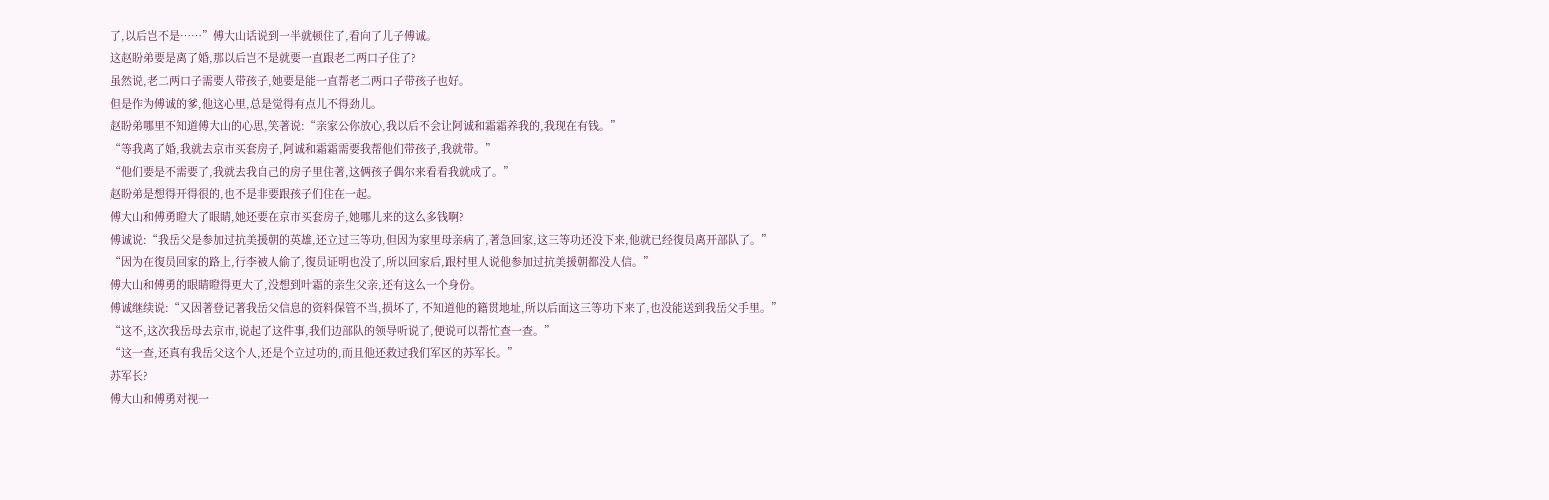了,以后岂不是……”傅大山话说到一半就顿住了,看向了儿子傅诚。
这赵盼弟要是离了婚,那以后岂不是就要一直跟老二两口子住了?
虽然说,老二两口子需要人带孩子,她要是能一直帮老二两口子带孩子也好。
但是作为傅诚的爹,他这心里,总是觉得有点儿不得劲儿。
赵盼弟哪里不知道傅大山的心思,笑著说:“亲家公你放心,我以后不会让阿诚和霜霜养我的,我现在有钱。”
“等我离了婚,我就去京市买套房子,阿诚和霜霜需要我帮他们带孩子,我就带。”
“他们要是不需要了,我就去我自己的房子里住著,这俩孩子偶尔来看看我就成了。”
赵盼弟是想得开得很的,也不是非要跟孩子们住在一起。
傅大山和傅勇瞪大了眼睛,她还要在京市买套房子,她哪儿来的这么多钱啊?
傅诚说:“我岳父是参加过抗美援朝的英雄,还立过三等功,但因为家里母亲病了,著急回家,这三等功还没下来,他就已经復员离开部队了。”
“因为在復员回家的路上,行李被人偷了,復员证明也没了,所以回家后,跟村里人说他参加过抗美援朝都没人信。”
傅大山和傅勇的眼睛瞪得更大了,没想到叶霜的亲生父亲,还有这么一个身份。
傅诚继续说:“又因著登记著我岳父信息的资料保管不当,损坏了, 不知道他的籍贯地址,所以后面这三等功下来了,也没能送到我岳父手里。”
“这不,这次我岳母去京市,说起了这件事,我们边部队的领导听说了,便说可以帮忙查一查。”
“这一查,还真有我岳父这个人,还是个立过功的,而且他还救过我们军区的苏军长。”
苏军长?
傅大山和傅勇对视一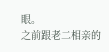眼。
之前跟老二相亲的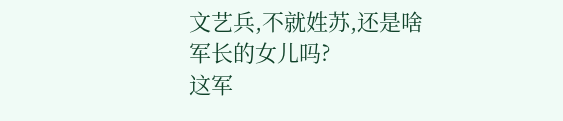文艺兵,不就姓苏,还是啥军长的女儿吗?
这军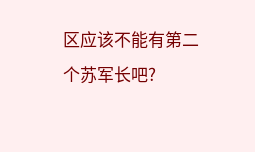区应该不能有第二个苏军长吧?